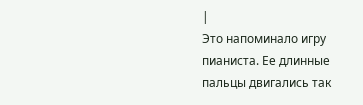|
Это напоминало игру пианиста. Ее длинные пальцы двигались так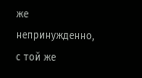же непринужденно, с той же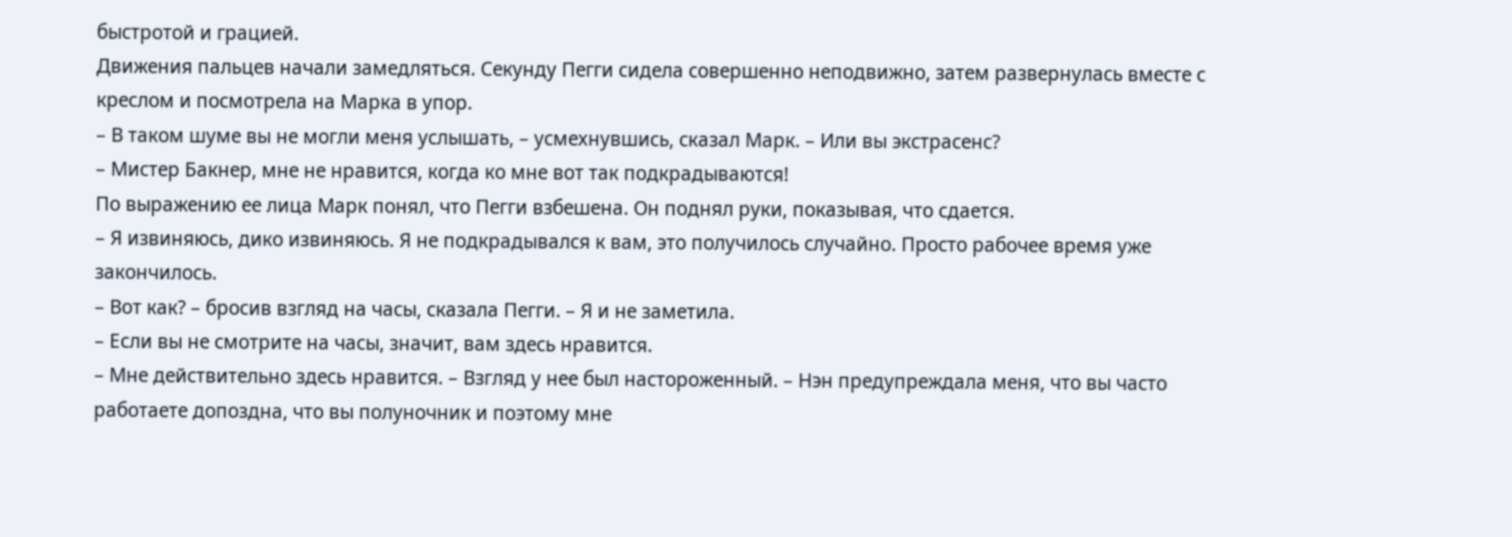быстротой и грацией.
Движения пальцев начали замедляться. Секунду Пегги сидела совершенно неподвижно, затем развернулась вместе с креслом и посмотрела на Марка в упор.
– В таком шуме вы не могли меня услышать, – усмехнувшись, сказал Марк. – Или вы экстрасенс?
– Мистер Бакнер, мне не нравится, когда ко мне вот так подкрадываются!
По выражению ее лица Марк понял, что Пегги взбешена. Он поднял руки, показывая, что сдается.
– Я извиняюсь, дико извиняюсь. Я не подкрадывался к вам, это получилось случайно. Просто рабочее время уже закончилось.
– Вот как? – бросив взгляд на часы, сказала Пегги. – Я и не заметила.
– Если вы не смотрите на часы, значит, вам здесь нравится.
– Мне действительно здесь нравится. – Взгляд у нее был настороженный. – Нэн предупреждала меня, что вы часто работаете допоздна, что вы полуночник и поэтому мне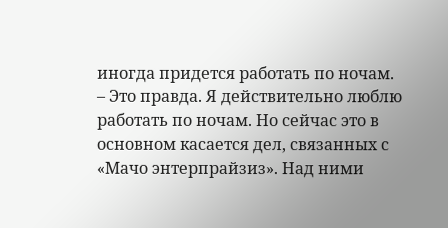иногда придется работать по ночам.
– Это правда. Я действительно люблю работать по ночам. Но сейчас это в основном касается дел, связанных с «Мачо энтерпрайзиз». Над ними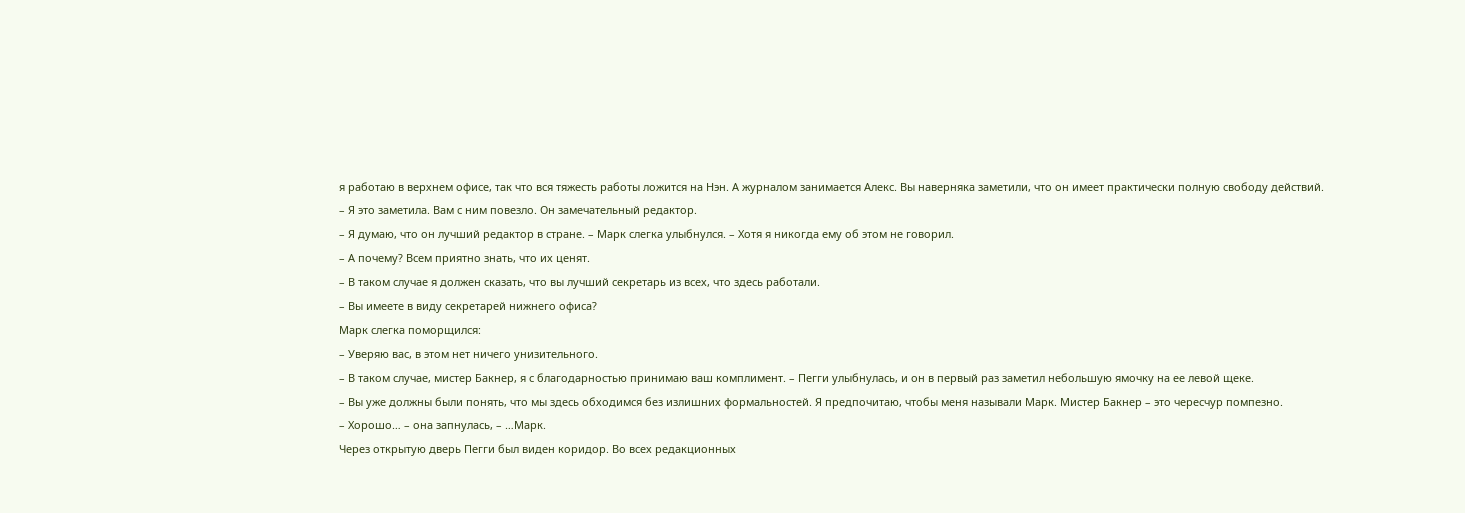я работаю в верхнем офисе, так что вся тяжесть работы ложится на Нэн. А журналом занимается Алекс. Вы наверняка заметили, что он имеет практически полную свободу действий.
– Я это заметила. Вам с ним повезло. Он замечательный редактор.
– Я думаю, что он лучший редактор в стране. – Марк слегка улыбнулся. – Хотя я никогда ему об этом не говорил.
– А почему? Всем приятно знать, что их ценят.
– В таком случае я должен сказать, что вы лучший секретарь из всех, что здесь работали.
– Вы имеете в виду секретарей нижнего офиса?
Марк слегка поморщился:
– Уверяю вас, в этом нет ничего унизительного.
– В таком случае, мистер Бакнер, я с благодарностью принимаю ваш комплимент. – Пегги улыбнулась, и он в первый раз заметил небольшую ямочку на ее левой щеке.
– Вы уже должны были понять, что мы здесь обходимся без излишних формальностей. Я предпочитаю, чтобы меня называли Марк. Мистер Бакнер – это чересчур помпезно.
– Хорошо… – она запнулась, – …Марк.
Через открытую дверь Пегги был виден коридор. Во всех редакционных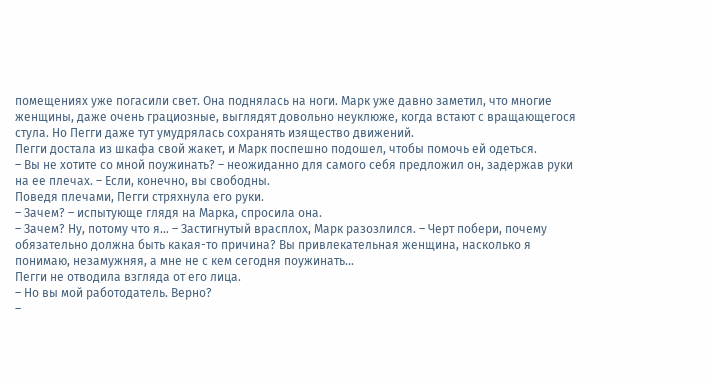помещениях уже погасили свет. Она поднялась на ноги. Марк уже давно заметил, что многие женщины, даже очень грациозные, выглядят довольно неуклюже, когда встают с вращающегося стула. Но Пегги даже тут умудрялась сохранять изящество движений.
Пегги достала из шкафа свой жакет, и Марк поспешно подошел, чтобы помочь ей одеться.
– Вы не хотите со мной поужинать? – неожиданно для самого себя предложил он, задержав руки на ее плечах. – Если, конечно, вы свободны.
Поведя плечами, Пегги стряхнула его руки.
– Зачем? – испытующе глядя на Марка, спросила она.
– Зачем? Ну, потому что я… – Застигнутый врасплох, Марк разозлился. – Черт побери, почему обязательно должна быть какая-то причина? Вы привлекательная женщина, насколько я понимаю, незамужняя, а мне не с кем сегодня поужинать…
Пегги не отводила взгляда от его лица.
– Но вы мой работодатель. Верно?
–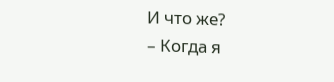И что же?
– Когда я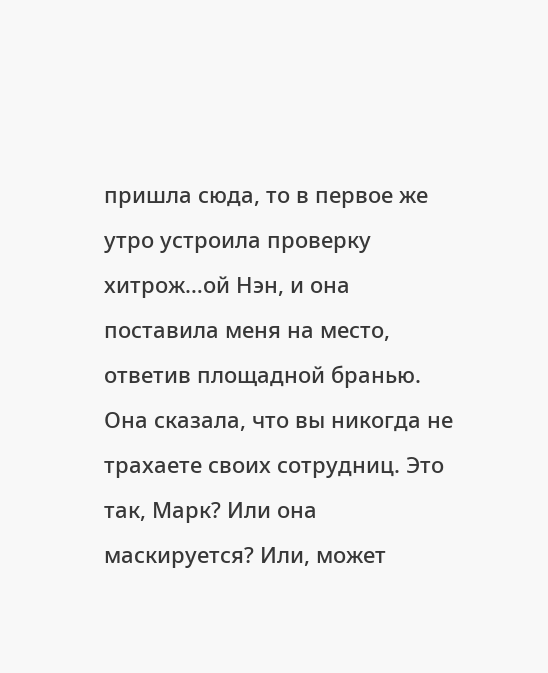пришла сюда, то в первое же утро устроила проверку хитрож…ой Нэн, и она поставила меня на место, ответив площадной бранью. Она сказала, что вы никогда не трахаете своих сотрудниц. Это так, Марк? Или она маскируется? Или, может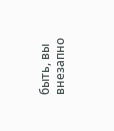быть, вы внезапно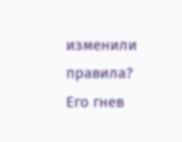изменили правила?
Его гнев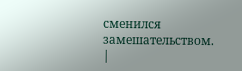сменился замешательством. |